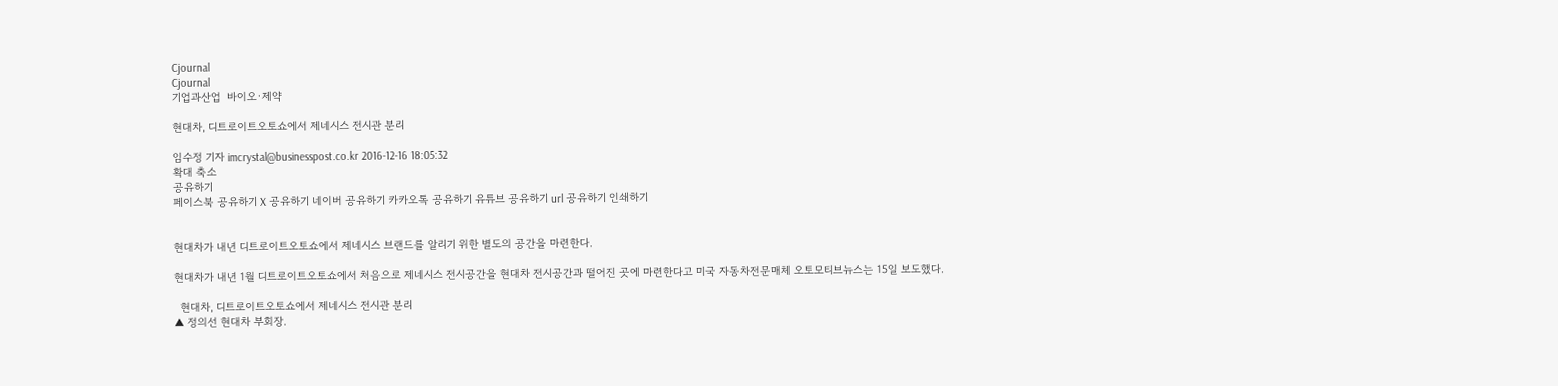Cjournal
Cjournal
기업과산업  바이오·제약

현대차, 디트로이트오토쇼에서 제네시스 전시관 분리

임수정 기자 imcrystal@businesspost.co.kr 2016-12-16 18:05:32
확대 축소
공유하기
페이스북 공유하기 X 공유하기 네이버 공유하기 카카오톡 공유하기 유튜브 공유하기 url 공유하기 인쇄하기


현대차가 내년 디트로이트오토쇼에서 제네시스 브랜드를 알리기 위한 별도의 공간을 마련한다.

현대차가 내년 1월 디트로이트오토쇼에서 처음으로 제네시스 전시공간을 현대차 전시공간과 떨어진 곳에 마련한다고 미국 자동차전문매체 오토모티브뉴스는 15일 보도했다.

  현대차, 디트로이트오토쇼에서 제네시스 전시관 분리
▲ 정의선 현대차 부회장.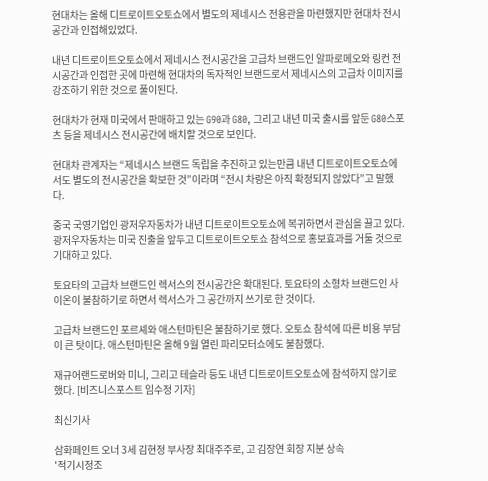현대차는 올해 디트로이트오토쇼에서 별도의 제네시스 전용관을 마련했지만 현대차 전시공간과 인접해있었다.

내년 디트로이트오토쇼에서 제네시스 전시공간을 고급차 브랜드인 알파로메오와 링컨 전시공간과 인접한 곳에 마련해 현대차의 독자적인 브랜드로서 제네시스의 고급차 이미지를 강조하기 위한 것으로 풀이된다.

현대차가 현재 미국에서 판매하고 있는 G90과 G80, 그리고 내년 미국 출시를 앞둔 G80스포츠 등을 제네시스 전시공간에 배치할 것으로 보인다.

현대차 관계자는 “제네시스 브랜드 독립을 추진하고 있는만큼 내년 디트로이트오토쇼에서도 별도의 전시공간을 확보한 것”이라며 “전시 차량은 아직 확정되지 않았다”고 말했다.

중국 국영기업인 광저우자동차가 내년 디트로이트오토쇼에 복귀하면서 관심을 끌고 있다. 광저우자동차는 미국 진출을 앞두고 디트로이트오토쇼 참석으로 홍보효과를 거둘 것으로 기대하고 있다.

토요타의 고급차 브랜드인 렉서스의 전시공간은 확대된다. 토요타의 소형차 브랜드인 사이온이 불참하기로 하면서 렉서스가 그 공간까지 쓰기로 한 것이다.

고급차 브랜드인 포르셰와 애스턴마틴은 불참하기로 했다. 오토쇼 참석에 따른 비용 부담이 큰 탓이다. 애스턴마틴은 올해 9월 열린 파리모터쇼에도 불참했다.

재규어랜드로버와 미니, 그리고 테슬라 등도 내년 디트로이트오토쇼에 참석하지 않기로 했다. [비즈니스포스트 임수정 기자]

최신기사

삼화페인트 오너 3세 김현정 부사장 최대주주로, 고 김장연 회장 지분 상속
'적기시정조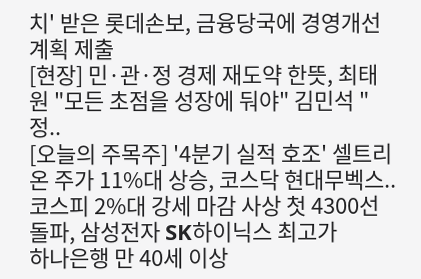치' 받은 롯데손보, 금융당국에 경영개선계획 제출
[현장] 민·관·정 경제 재도약 한뜻, 최태원 "모든 초점을 성장에 둬야" 김민석 "정..
[오늘의 주목주] '4분기 실적 호조' 셀트리온 주가 11%대 상승, 코스닥 현대무벡스..
코스피 2%대 강세 마감 사상 첫 4300선 돌파, 삼성전자 SK하이닉스 최고가
하나은행 만 40세 이상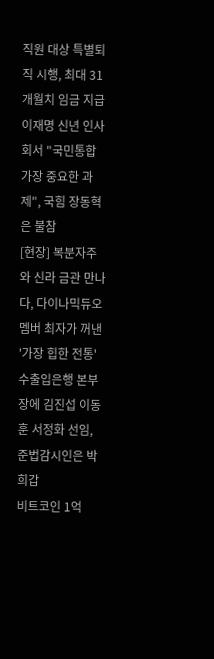직원 대상 특별퇴직 시행, 최대 31개월치 임금 지급
이재명 신년 인사회서 "국민통합 가장 중요한 과제", 국힘 장동혁은 불참
[현장] 복분자주와 신라 금관 만나다, 다이나믹듀오 멤버 최자가 꺼낸 '가장 힙한 전통'
수출입은행 본부장에 김진섭 이동훈 서정화 선임, 준법감시인은 박희갑
비트코인 1억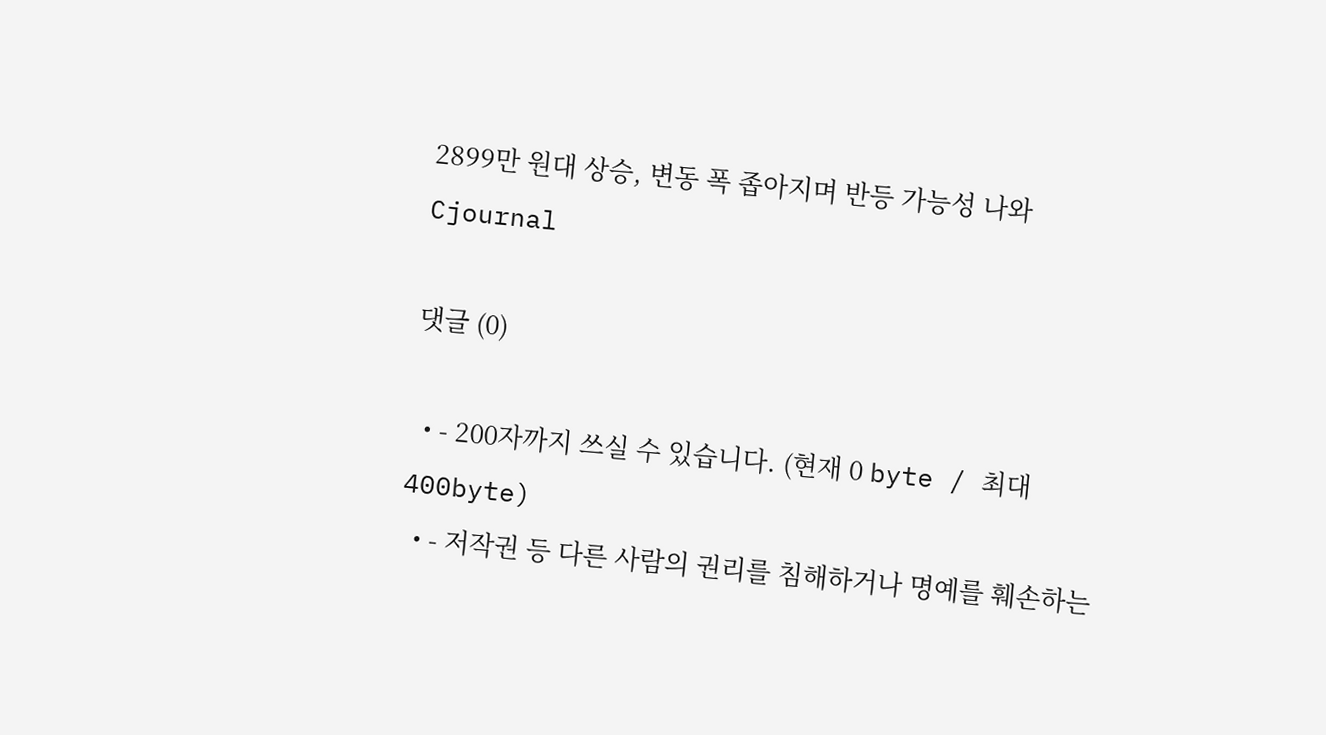2899만 원대 상승, 변동 폭 좁아지며 반등 가능성 나와
Cjournal

댓글 (0)

  • - 200자까지 쓰실 수 있습니다. (현재 0 byte / 최대 400byte)
  • - 저작권 등 다른 사람의 권리를 침해하거나 명예를 훼손하는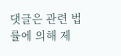댓글은 관련 법률에 의해 제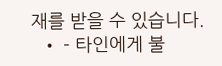재를 받을 수 있습니다.
  • - 타인에게 불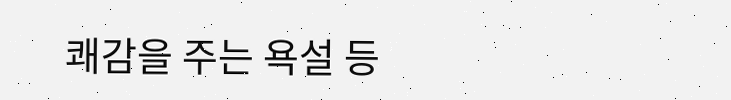쾌감을 주는 욕설 등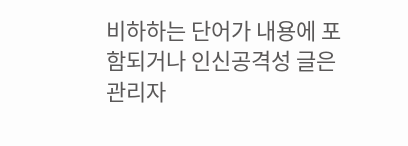비하하는 단어가 내용에 포함되거나 인신공격성 글은 관리자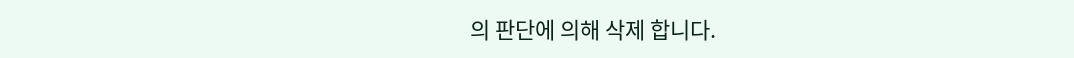의 판단에 의해 삭제 합니다.